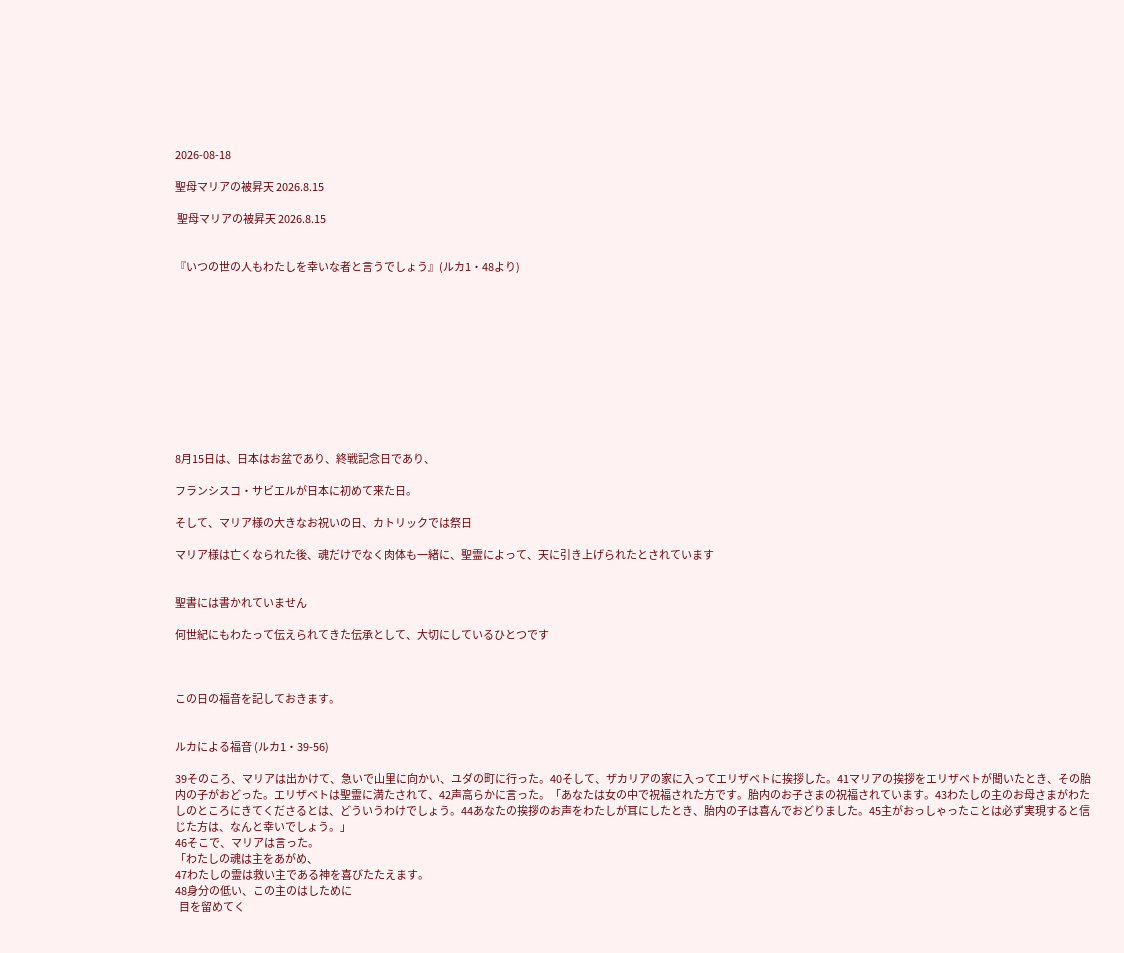2026-08-18

聖母マリアの被昇天 2026.8.15

 聖母マリアの被昇天 2026.8.15


『いつの世の人もわたしを幸いな者と言うでしょう』(ルカ1・48より)











8月15日は、日本はお盆であり、終戦記念日であり、

フランシスコ・サビエルが日本に初めて来た日。

そして、マリア様の大きなお祝いの日、カトリックでは祭日

マリア様は亡くなられた後、魂だけでなく肉体も一緒に、聖霊によって、天に引き上げられたとされています


聖書には書かれていません

何世紀にもわたって伝えられてきた伝承として、大切にしているひとつです



この日の福音を記しておきます。


ルカによる福音 (ルカ1・39-56)

39そのころ、マリアは出かけて、急いで山里に向かい、ユダの町に行った。40そして、ザカリアの家に入ってエリザベトに挨拶した。41マリアの挨拶をエリザベトが聞いたとき、その胎内の子がおどった。エリザベトは聖霊に満たされて、42声高らかに言った。「あなたは女の中で祝福された方です。胎内のお子さまの祝福されています。43わたしの主のお母さまがわたしのところにきてくださるとは、どういうわけでしょう。44あなたの挨拶のお声をわたしが耳にしたとき、胎内の子は喜んでおどりました。45主がおっしゃったことは必ず実現すると信じた方は、なんと幸いでしょう。」
46そこで、マリアは言った。
「わたしの魂は主をあがめ、
47わたしの霊は救い主である神を喜びたたえます。
48身分の低い、この主のはしために
  目を留めてく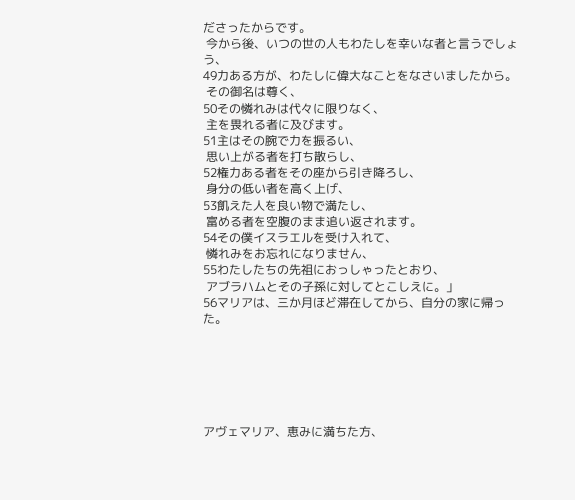ださったからです。
 今から後、いつの世の人もわたしを幸いな者と言うでしょう、
49力ある方が、わたしに偉大なことをなさいましたから。
 その御名は尊く、
50その憐れみは代々に限りなく、
 主を畏れる者に及びます。
51主はその腕で力を振るい、
 思い上がる者を打ち散らし、
52権力ある者をその座から引き降ろし、
 身分の低い者を高く上げ、
53飢えた人を良い物で満たし、
 富める者を空腹のまま追い返されます。
54その僕イスラエルを受け入れて、
 憐れみをお忘れになりません、
55わたしたちの先祖におっしゃったとおり、
 アブラハムとその子孫に対してとこしえに。」
56マリアは、三か月ほど滞在してから、自分の家に帰った。






アヴェマリア、恵みに満ちた方、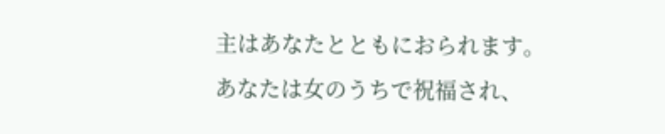主はあなたとともにおられます。
あなたは女のうちで祝福され、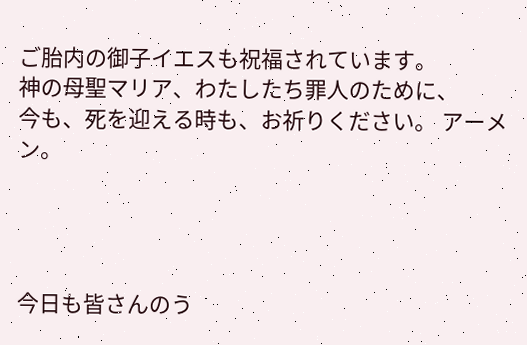ご胎内の御子イエスも祝福されています。
神の母聖マリア、わたしたち罪人のために、
今も、死を迎える時も、お祈りください。 アーメン。




今日も皆さんのう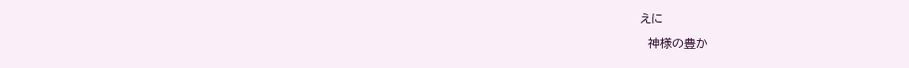えに
  神様の豊か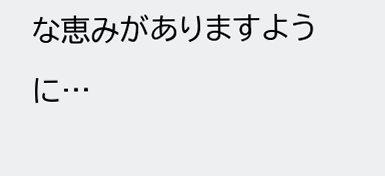な恵みがありますように…